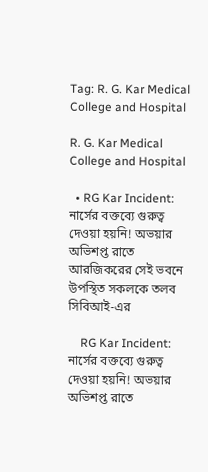Tag: R. G. Kar Medical College and Hospital

R. G. Kar Medical College and Hospital

  • RG Kar Incident: নার্সের বক্তব্যে গুরুত্ব দেওয়া হয়নি! অভয়ার অভিশপ্ত রাতে আরজিকরের সেই ভবনে উপস্থিত সকলকে তলব সিবিআই-এর

    RG Kar Incident: নার্সের বক্তব্যে গুরুত্ব দেওয়া হয়নি! অভয়ার অভিশপ্ত রাতে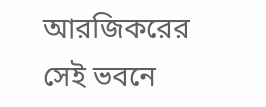আরজিকরের সেই ভবনে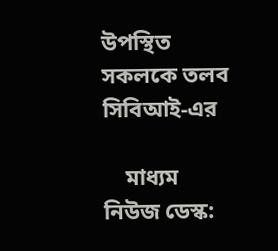উপস্থিত সকলকে তলব সিবিআই-এর

    মাধ্যম নিউজ ডেস্ক: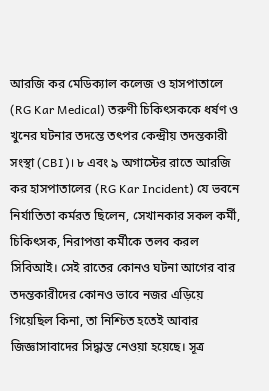আরজি কর মেডিক্যাল কলেজ ও হাসপাতালে (RG Kar Medical) তরুণী চিকিৎসককে ধর্ষণ ও খুনের ঘটনার তদন্তে তৎপর কেন্দ্রীয় তদন্তকারী সংস্থা (CBI)। ৮ এবং ৯ অগাস্টের রাতে আরজি কর হাসপাতালের (RG Kar Incident) যে ভবনে নির্যাতিতা কর্মরত ছিলেন, সেখানকার সকল কর্মী, চিকিৎসক, নিরাপত্তা কর্মীকে তলব করল সিবিআই। সেই রাতের কোনও ঘটনা আগের বার তদন্তকারীদের কোনও ভাবে নজর এড়িয়ে গিয়েছিল কিনা, তা নিশ্চিত হতেই আবার জিজ্ঞাসাবাদের সিদ্ধান্ত নেওয়া হয়েছে। সূত্র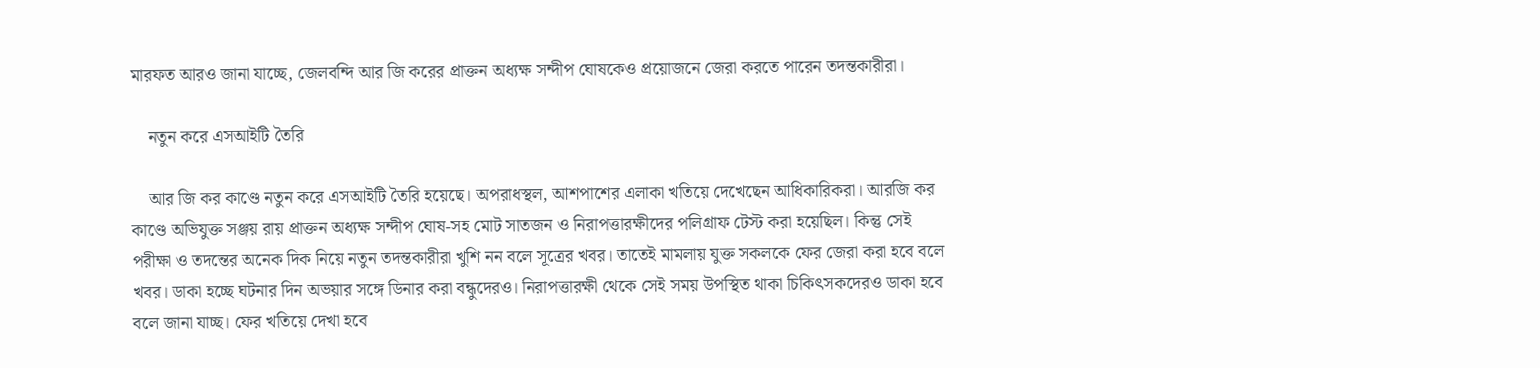মারফত আরও জানা যাচ্ছে, জেলবন্দি আর জি করের প্রাক্তন অধ্যক্ষ সন্দীপ ঘোষকেও প্রয়োজনে জেরা করতে পারেন তদন্তকারীরা।

    নতুন করে এসআইটি তৈরি

    আর জি কর কাণ্ডে নতুন করে এসআইটি তৈরি হয়েছে। অপরাধস্থল, আশপাশের এলাকা খতিয়ে দেখেছেন আধিকারিকরা। আরজি কর কাণ্ডে অভিযুক্ত সঞ্জয় রায় প্রাক্তন অধ্যক্ষ সন্দীপ ঘোষ-সহ মোট সাতজন ও নিরাপত্তারক্ষীদের পলিগ্রাফ টেস্ট করা হয়েছিল। কিন্তু সেই পরীক্ষা ও তদন্তের অনেক দিক নিয়ে নতুন তদন্তকারীরা খুশি নন বলে সূত্রের খবর। তাতেই মামলায় যুক্ত সকলকে ফের জেরা করা হবে বলে খবর। ডাকা হচ্ছে ঘটনার দিন অভয়ার সঙ্গে ডিনার করা বন্ধুদেরও। নিরাপত্তারক্ষী থেকে সেই সময় উপস্থিত থাকা চিকিৎসকদেরও ডাকা হবে বলে জানা যাচ্ছ। ফের খতিয়ে দেখা হবে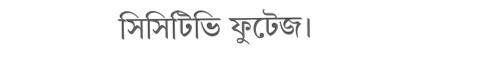সিসিটিভি ফুটেজ।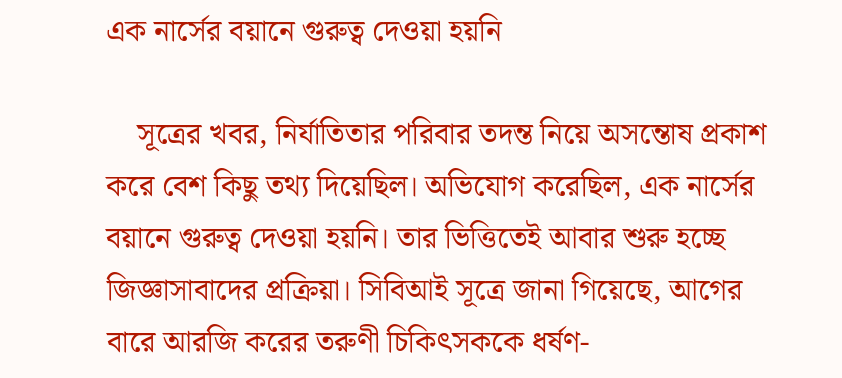এক নার্সের বয়ানে গুরুত্ব দেওয়া হয়নি

    সূত্রের খবর, নির্যাতিতার পরিবার তদন্ত নিয়ে অসন্তোষ প্রকাশ করে বেশ কিছু তথ্য দিয়েছিল। অভিযোগ করেছিল, এক নার্সের বয়ানে গুরুত্ব দেওয়া হয়নি। তার ভিত্তিতেই আবার শুরু হচ্ছে জিজ্ঞাসাবাদের প্রক্রিয়া। সিবিআই সূত্রে জানা গিয়েছে, আগের বারে আরজি করের তরুণী চিকিৎসককে ধর্ষণ-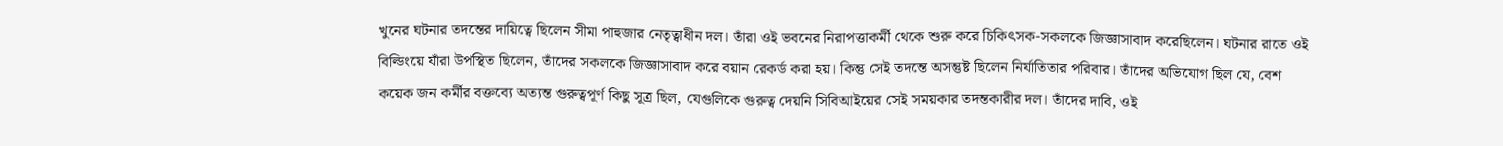খুনের ঘটনার তদন্তের দায়িত্বে ছিলেন সীমা পাহুজার নেতৃত্বাধীন দল। তাঁরা ওই ভবনের নিরাপত্তাকর্মী থেকে শুরু করে চিকিৎসক-সকলকে জিজ্ঞাসাবাদ করেছিলেন। ঘটনার রাতে ওই বিল্ডিংয়ে যাঁরা উপস্থিত ছিলেন, তাঁদের সকলকে জিজ্ঞাসাবাদ করে বয়ান রেকর্ড করা হয়। কিন্তু সেই তদন্তে অসন্তুষ্ট ছিলেন নির্যাতিতার পরিবার। তাঁদের অভিযোগ ছিল যে, বেশ কয়েক জন কর্মীর বক্তব্যে অত্যন্ত গুরুত্বপূর্ণ কিছু সূত্র ছিল, যেগুলিকে গুরুত্ব দেয়নি সিবিআইয়ের সেই সময়কার তদন্তকারীর দল। তাঁদের দাবি, ওই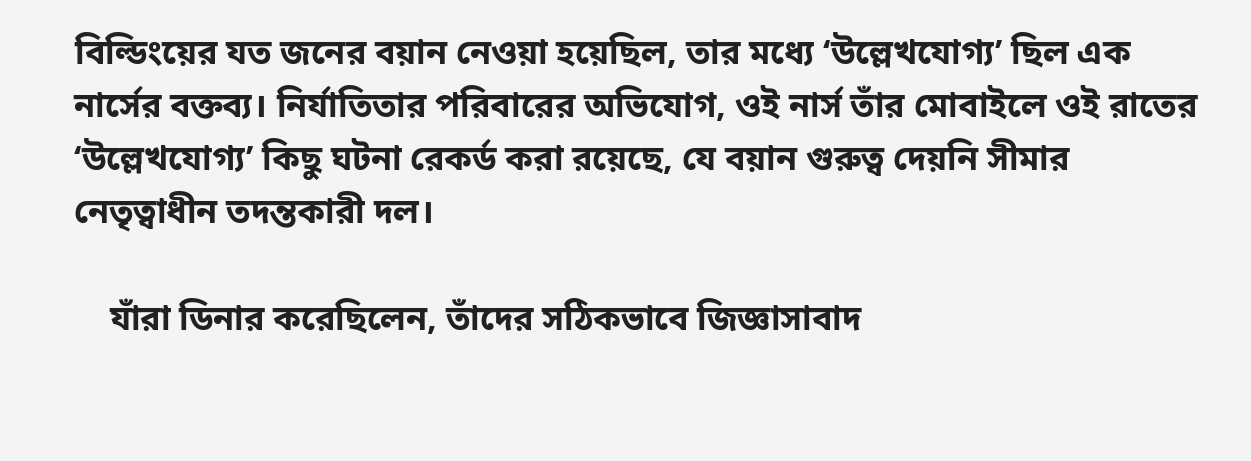বিল্ডিংয়ের যত জনের বয়ান নেওয়া হয়েছিল, তার মধ্যে ‘উল্লেখযোগ্য’ ছিল এক নার্সের বক্তব্য। নির্যাতিতার পরিবারের অভিযোগ, ওই নার্স তাঁর মোবাইলে ওই রাতের ‘উল্লেখযোগ্য’ কিছু ঘটনা রেকর্ড করা রয়েছে, যে বয়ান গুরুত্ব দেয়নি সীমার নেতৃত্বাধীন তদন্তকারী দল।

    যাঁরা ডিনার করেছিলেন, তাঁদের সঠিকভাবে জিজ্ঞাসাবাদ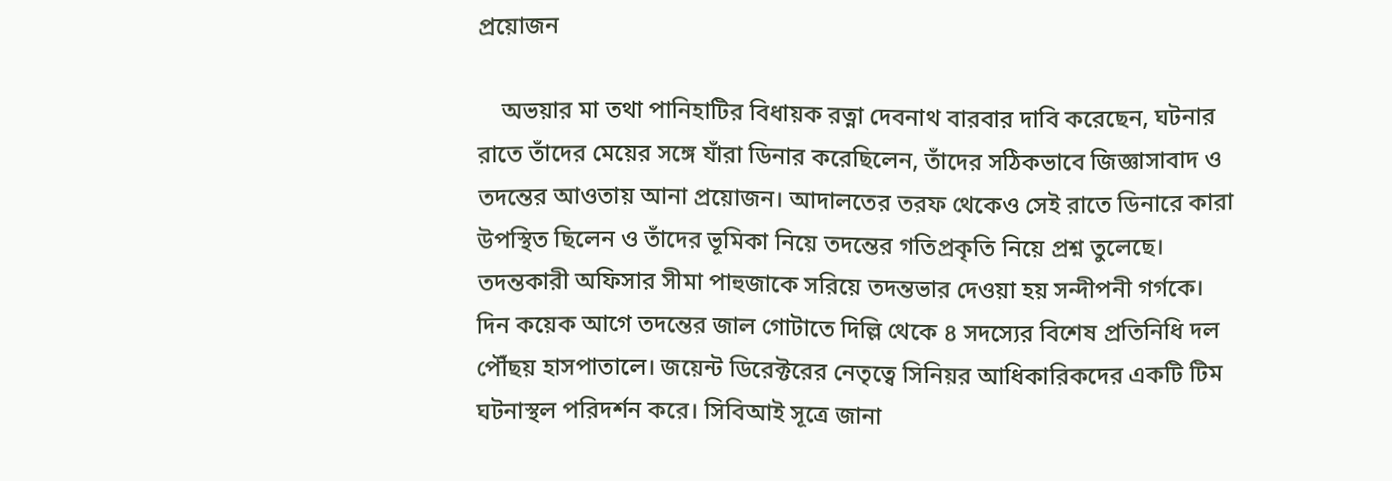প্রয়োজন

    অভয়ার মা তথা পানিহাটির বিধায়ক রত্না দেবনাথ বারবার দাবি করেছেন, ঘটনার রাতে তাঁদের মেয়ের সঙ্গে যাঁরা ডিনার করেছিলেন, তাঁদের সঠিকভাবে জিজ্ঞাসাবাদ ও তদন্তের আওতায় আনা প্রয়োজন। আদালতের তরফ থেকেও সেই রাতে ডিনারে কারা উপস্থিত ছিলেন ও তাঁদের ভূমিকা নিয়ে তদন্তের গতিপ্রকৃতি নিয়ে প্রশ্ন তুলেছে। তদন্তকারী অফিসার সীমা পাহুজাকে সরিয়ে তদন্তভার দেওয়া হয় সন্দীপনী গর্গকে। দিন কয়েক আগে তদন্তের জাল গোটাতে দিল্লি থেকে ৪ সদস্যের বিশেষ প্রতিনিধি দল পৌঁছয় হাসপাতালে। জয়েন্ট ডিরেক্টরের নেতৃত্বে সিনিয়র আধিকারিকদের একটি টিম ঘটনাস্থল পরিদর্শন করে। সিবিআই সূত্রে জানা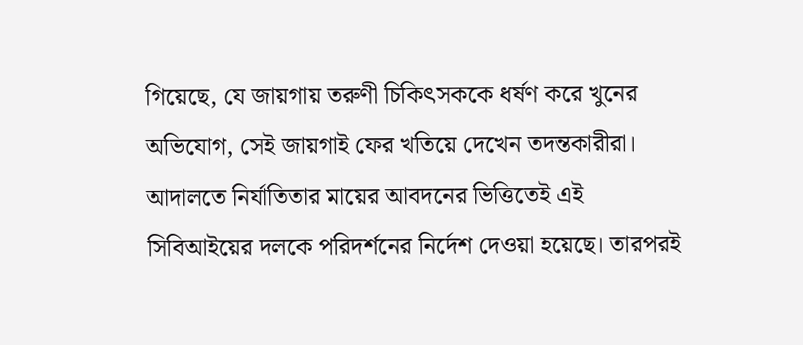গিয়েছে, যে জায়গায় তরুণী চিকিৎসককে ধর্ষণ করে খুনের অভিযোগ, সেই জায়গাই ফের খতিয়ে দেখেন তদন্তকারীরা। আদালতে নির্যাতিতার মায়ের আবদনের ভিত্তিতেই এই সিবিআইয়ের দলকে পরিদর্শনের নির্দেশ দেওয়া হয়েছে। তারপরই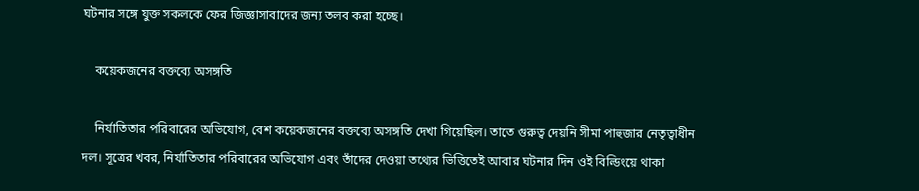ঘটনার সঙ্গে যুক্ত সকলকে ফের জিজ্ঞাসাবাদের জন্য তলব করা হচ্ছে।

    কয়েকজনের বক্তব্যে অসঙ্গতি

    নির্যাতিতার পরিবারের অভিযোগ, বেশ কয়েকজনের বক্তব্যে অসঙ্গতি দেখা গিয়েছিল। তাতে গুরুত্ব দেয়নি সীমা পাহুজার নেতৃত্বাধীন দল। সূত্রের খবর, নির্যাতিতার পরিবারের অভিযোগ এবং তাঁদের দেওয়া তথ্যের ভিত্তিতেই আবার ঘটনার দিন ওই বিল্ডিংয়ে থাকা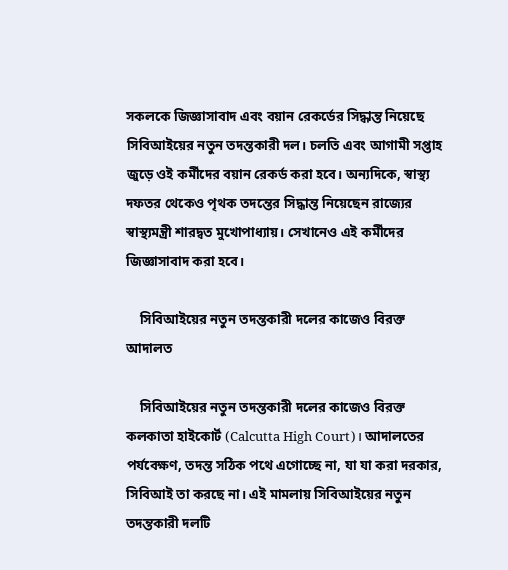সকলকে জিজ্ঞাসাবাদ এবং বয়ান রেকর্ডের সিদ্ধান্ত নিয়েছে সিবিআইয়ের নতুন তদন্তকারী দল। চলতি এবং আগামী সপ্তাহ জুড়ে ওই কর্মীদের বয়ান রেকর্ড করা হবে। অন্যদিকে, স্বাস্থ্য দফতর থেকেও পৃথক তদন্তের সিদ্ধান্ত নিয়েছেন রাজ্যের স্বাস্থ্যমন্ত্রী শারদ্বত মুখোপাধ্যায়। সেখানেও এই কর্মীদের জিজ্ঞাসাবাদ করা হবে।

    সিবিআইয়ের নতুন তদন্তকারী দলের কাজেও বিরক্ত আদালত

    সিবিআইয়ের নতুন তদন্তকারী দলের কাজেও বিরক্ত কলকাতা হাইকোর্ট (Calcutta High Court)। আদালতের পর্যবেক্ষণ, তদন্ত সঠিক পথে এগোচ্ছে না, যা যা করা দরকার, সিবিআই তা করছে না। এই মামলায় সিবিআইয়ের নতুন তদন্তকারী দলটি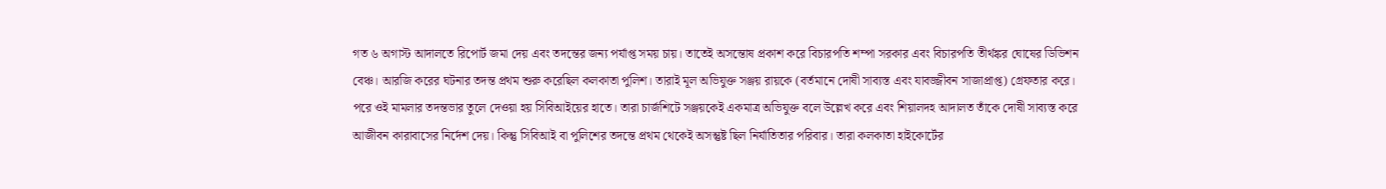গত ৬ অগাস্ট আদালতে রিপোর্ট জমা দেয় এবং তদন্তের জন্য পর্যাপ্ত সময় চায়। তাতেই অসন্তোষ প্রকাশ করে বিচারপতি শম্পা সরকার এবং বিচারপতি তীর্থঙ্কর ঘোষের ডিভিশন বেঞ্চ। আরজি করের ঘটনার তদন্ত প্রথম শুরু করেছিল কলকাতা পুলিশ। তারাই মূল অভিযুক্ত সঞ্জয় রায়কে (বর্তমানে দোষী সাব্যস্ত এবং যাবজ্জীবন সাজাপ্রাপ্ত) গ্রেফতার করে। পরে ওই মামলার তদন্তভার তুলে দেওয়া হয় সিবিআইয়ের হাতে। তারা চার্জশিটে সঞ্জয়কেই একমাত্র অভিযুক্ত বলে উল্লেখ করে এবং শিয়ালদহ আদালত তাঁকে দোষী সাব্যস্ত করে আজীবন কারাবাসের নির্দেশ দেয়। কিন্তু সিবিআই বা পুলিশের তদন্তে প্রথম থেকেই অসন্তুষ্ট ছিল নির্যাতিতার পরিবার। তারা কলকাতা হাইকোর্টের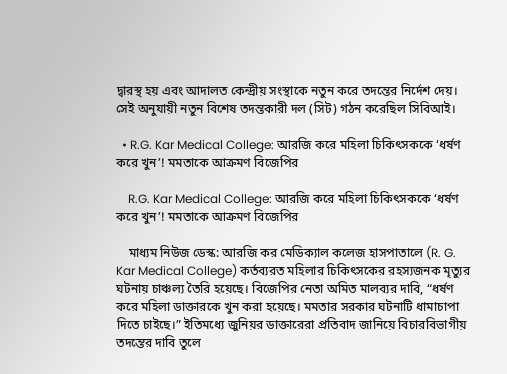দ্বারস্থ হয় এবং আদালত কেন্দ্রীয় সংস্থাকে নতুন করে তদন্তের নির্দেশ দেয়। সেই অনুযায়ী নতুন বিশেষ তদন্তকারী দল (সিট) গঠন করেছিল সিবিআই।

  • R.G. Kar Medical College: আরজি করে মহিলা চিকিৎসককে ‘ধর্ষণ করে খুন’! মমতাকে আক্রমণ বিজেপির

    R.G. Kar Medical College: আরজি করে মহিলা চিকিৎসককে ‘ধর্ষণ করে খুন’! মমতাকে আক্রমণ বিজেপির

    মাধ্যম নিউজ ডেস্ক: আরজি কর মেডিক্যাল কলেজ হাসপাতালে (R. G. Kar Medical College) কর্তব্যরত মহিলার চিকিৎসকের রহস্যজনক মৃত্যুর ঘটনায় চাঞ্চল্য তৈরি হয়েছে। বিজেপির নেতা অমিত মালব্যর দাবি, “ধর্ষণ করে মহিলা ডাক্তারকে খুন করা হয়েছে। মমতার সরকার ঘটনাটি ধামাচাপা দিতে চাইছে।” ইতিমধ্যে জুনিয়র ডাক্তারেরা প্রতিবাদ জানিয়ে বিচারবিভাগীয় তদন্তের দাবি তুলে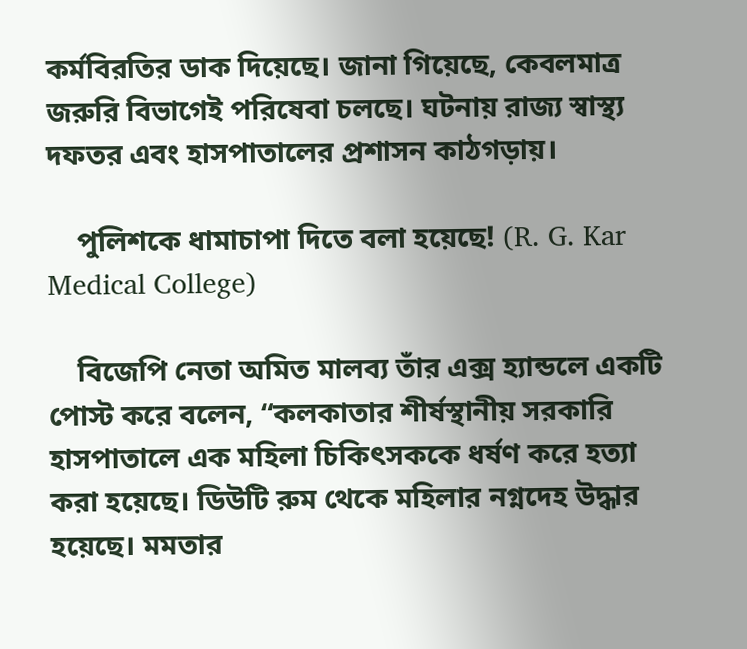কর্মবিরতির ডাক দিয়েছে। জানা গিয়েছে, কেবলমাত্র জরুরি বিভাগেই পরিষেবা চলছে। ঘটনায় রাজ্য স্বাস্থ্য দফতর এবং হাসপাতালের প্রশাসন কাঠগড়ায়।

    পুলিশকে ধামাচাপা দিতে বলা হয়েছে! (R. G. Kar Medical College)

    বিজেপি নেতা অমিত মালব্য তাঁর এক্স হ্যান্ডলে একটি পোস্ট করে বলেন, “কলকাতার শীর্ষস্থানীয় সরকারি হাসপাতালে এক মহিলা চিকিৎসককে ধর্ষণ করে হত্যা করা হয়েছে। ডিউটি রুম থেকে মহিলার নগ্নদেহ উদ্ধার হয়েছে। মমতার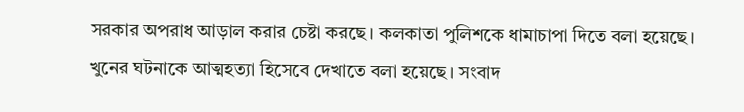সরকার অপরাধ আড়াল করার চেষ্টা করছে। কলকাতা পুলিশকে ধামাচাপা দিতে বলা হয়েছে। খুনের ঘটনাকে আত্মহত্যা হিসেবে দেখাতে বলা হয়েছে। সংবাদ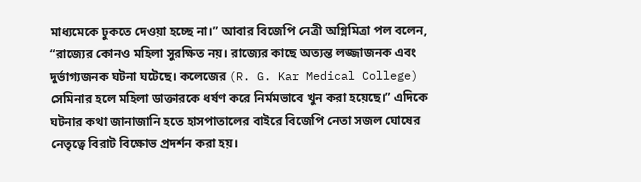মাধ্যমেকে ঢুকতে দেওয়া হচ্ছে না।” আবার বিজেপি নেত্রী অগ্নিমিত্রা পল বলেন, “রাজ্যের কোনও মহিলা সুরক্ষিত নয়। রাজ্যের কাছে অত্যন্ত লজ্জাজনক এবং দুর্ভাগ্যজনক ঘটনা ঘটেছে। কলেজের (R. G. Kar Medical College) সেমিনার হলে মহিলা ডাক্তারকে ধর্ষণ করে নির্মমভাবে খুন করা হয়েছে।” এদিকে ঘটনার কথা জানাজানি হতে হাসপাতালের বাইরে বিজেপি নেতা সজল ঘোষের নেতৃত্বে বিরাট বিক্ষোভ প্রদর্শন করা হয়।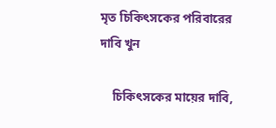মৃত চিকিৎসকের পরিবারের দাবি খুন

    চিকিৎসকের মায়ের দাবি,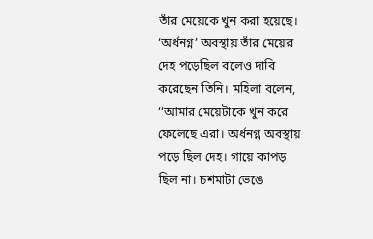তাঁর মেয়েকে খুন করা হয়েছে। ‘অর্ধনগ্ন’ অবস্থায় তাঁর মেয়ের দেহ পড়েছিল বলেও দাবি করেছেন তিনি। মহিলা বলেন, ‘‘আমার মেয়েটাকে খুন করে ফেলেছে এরা। অর্ধনগ্ন অবস্থায় পড়ে ছিল দেহ। গায়ে কাপড় ছিল না। চশমাটা ভেঙে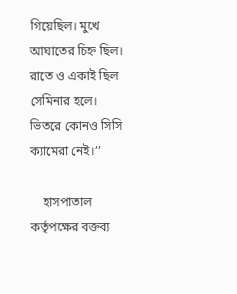গিয়েছিল। মুখে আঘাতের চিহ্ন ছিল। রাতে ও একাই ছিল সেমিনার হলে। ভিতরে কোনও সিসি ক্যামেরা নেই।’’

    হাসপাতাল কর্তৃপক্ষের বক্তব্য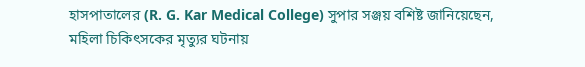হাসপাতালের (R. G. Kar Medical College) সুপার সঞ্জয় বশিষ্ট জানিয়েছেন, মহিলা চিকিৎসকের মৃত্যুর ঘটনায়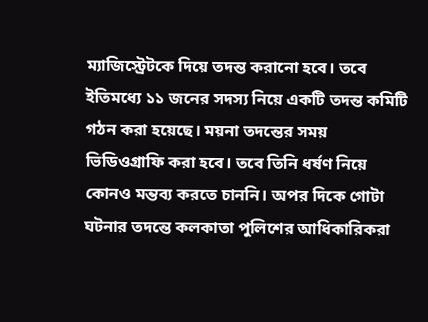ম্যাজিস্ট্রেটকে দিয়ে তদন্ত করানো হবে। তবে ইতিমধ্যে ১১ জনের সদস্য নিয়ে একটি তদন্ত কমিটি গঠন করা হয়েছে। ময়না তদন্তের সময় ভিডিওগ্রাফি করা হবে। তবে তিনি ধর্ষণ নিয়ে কোনও মন্তব্য করতে চাননি। অপর দিকে গোটা ঘটনার তদন্তে কলকাতা পুলিশের আধিকারিকরা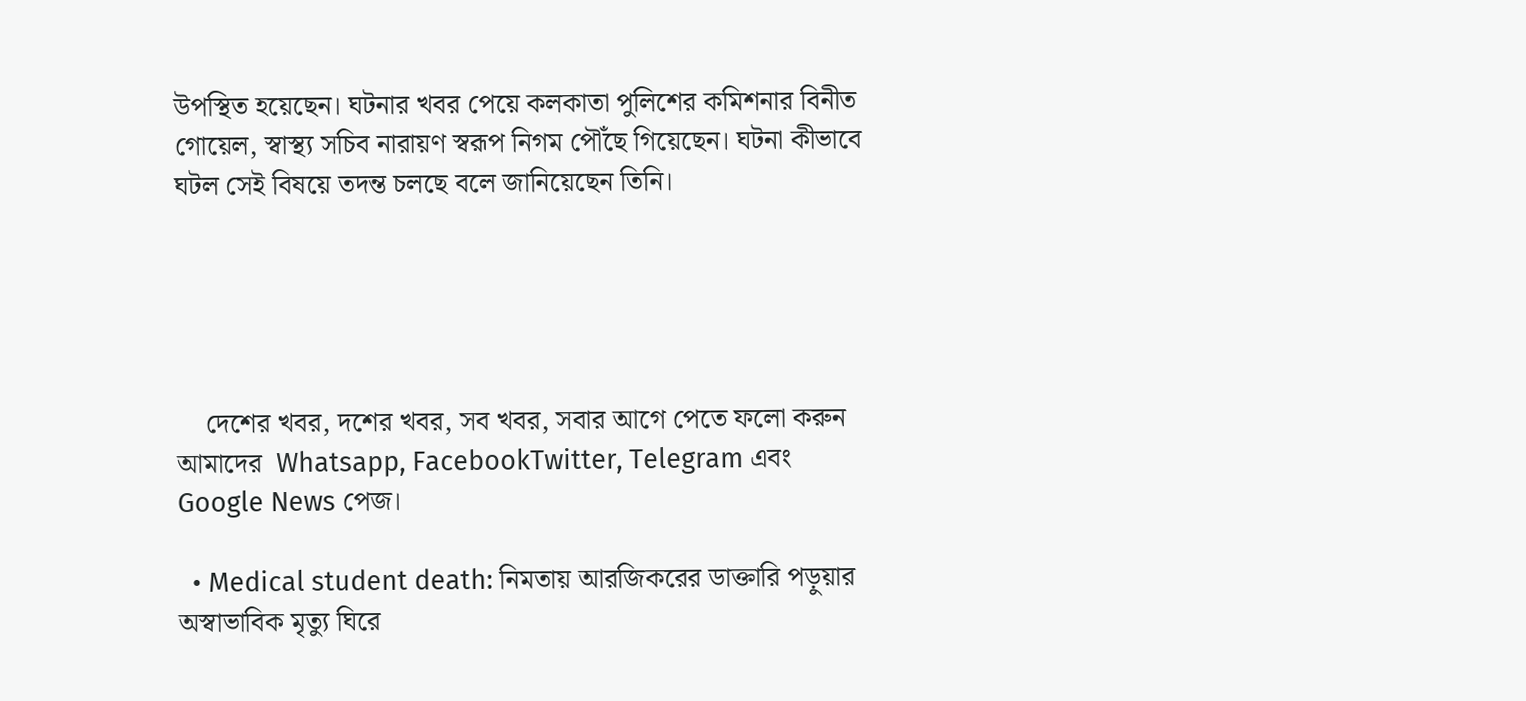উপস্থিত হয়েছেন। ঘটনার খবর পেয়ে কলকাতা পুলিশের কমিশনার বিনীত গোয়েল, স্বাস্থ্য সচিব নারায়ণ স্বরূপ নিগম পৌঁছে গিয়েছেন। ঘটনা কীভাবে ঘটল সেই বিষয়ে তদন্ত চলছে বলে জানিয়েছেন তিনি।





    দেশের খবর, দশের খবর, সব খবর, সবার আগে পেতে ফলো করুন আমাদের  Whatsapp, FacebookTwitter, Telegram এবং Google News পেজ।

  • Medical student death: নিমতায় আরজিকরের ডাক্তারি পড়ুয়ার অস্বাভাবিক মৃত্যু ঘিরে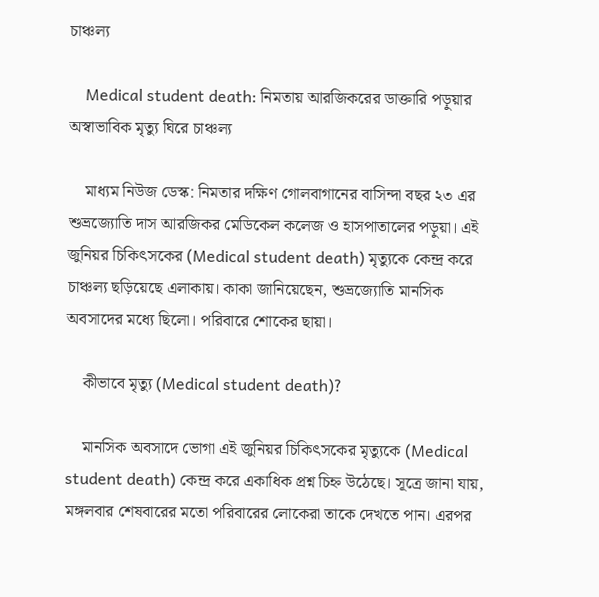চাঞ্চল্য

    Medical student death: নিমতায় আরজিকরের ডাক্তারি পড়ুয়ার অস্বাভাবিক মৃত্যু ঘিরে চাঞ্চল্য

    মাধ্যম নিউজ ডেস্ক: নিমতার দক্ষিণ গোলবাগানের বাসিন্দা বছর ২৩ এর শুভ্রজ্যোতি দাস আরজিকর মেডিকেল কলেজ ও হাসপাতালের পড়ুয়া। এই জুনিয়র চিকিৎসকের (Medical student death) মৃত্যুকে কেন্দ্র করে চাঞ্চল্য ছড়িয়েছে এলাকায়। কাকা জানিয়েছেন, শুভ্রজ্যোতি মানসিক অবসাদের মধ্যে ছিলো। পরিবারে শোকের ছায়া।

    কীভাবে মৃত্যু (Medical student death)?

    মানসিক অবসাদে ভোগা এই জুনিয়র চিকিৎসকের মৃত্যুকে (Medical student death) কেন্দ্র করে একাধিক প্রশ্ন চিহ্ন উঠেছে। সূত্রে জানা যায়, মঙ্গলবার শেষবারের মতো পরিবারের লোকেরা তাকে দেখতে পান। এরপর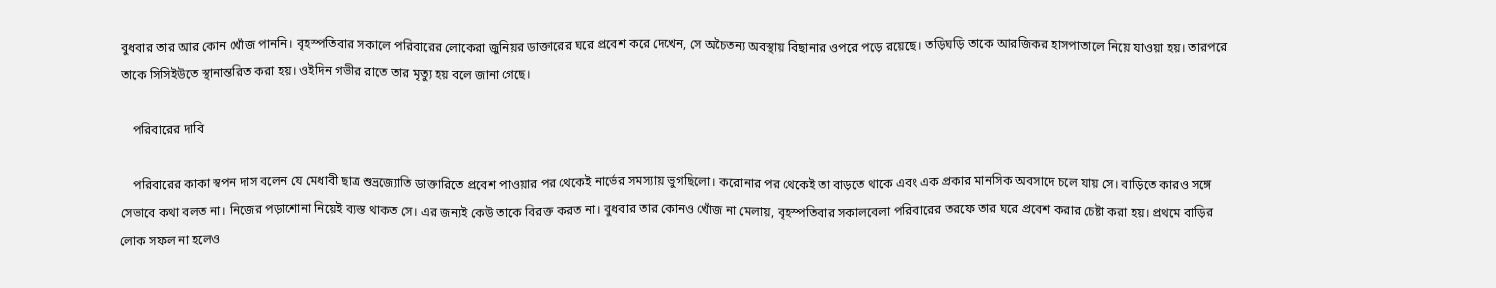বুধবার তার আর কোন খোঁজ পাননি। বৃহস্পতিবার সকালে পরিবারের লোকেরা জুনিয়র ডাক্তারের ঘরে প্রবেশ করে দেখেন, সে অচৈতন্য অবস্থায় বিছানার ওপরে পড়ে রয়েছে। তড়িঘড়ি তাকে আরজিকর হাসপাতালে নিয়ে যাওয়া হয়। তারপরে তাকে সিসিইউতে স্থানান্তরিত করা হয়। ওইদিন গভীর রাতে তার মৃত্যু হয় বলে জানা গেছে।

    পরিবারের দাবি

    পরিবারের কাকা স্বপন দাস বলেন যে মেধাবী ছাত্র শুভ্রজ্যোতি ডাক্তারিতে প্রবেশ পাওয়ার পর থেকেই নার্ভের সমস্যায় ভুগছিলো। করোনার পর থেকেই তা বাড়তে থাকে এবং এক প্রকার মানসিক অবসাদে চলে যায় সে। বাড়িতে কারও সঙ্গে সেভাবে কথা বলত না। নিজের পড়াশোনা নিয়েই ব্যস্ত থাকত সে। এর জন্যই কেউ তাকে বিরক্ত করত না। বুধবার তার কোনও খোঁজ না মেলায়, বৃহস্পতিবার সকালবেলা পরিবারের তরফে তার ঘরে প্রবেশ করার চেষ্টা করা হয়। প্রথমে বাড়ির লোক সফল না হলেও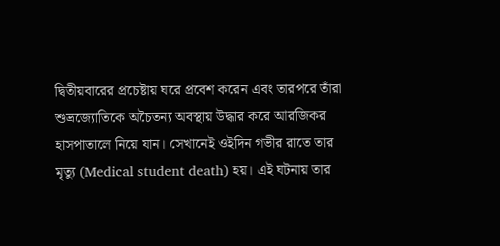দ্বিতীয়বারের প্রচেষ্টায় ঘরে প্রবেশ করেন এবং তারপরে তাঁরা শুভ্রজ্যোতিকে অচৈতন্য অবস্থায় উদ্ধার করে আরজিকর হাসপাতালে নিয়ে যান। সেখানেই ওইদিন গভীর রাতে তার মৃত্যু (Medical student death) হয়। এই ঘটনায় তার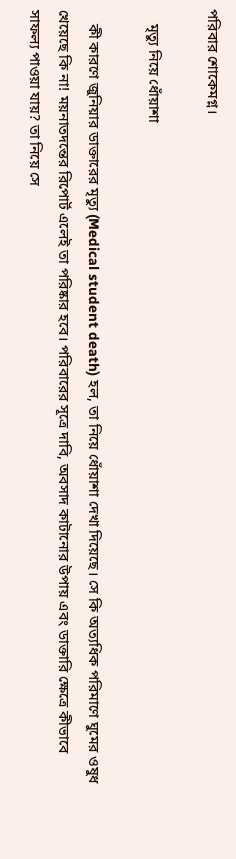পরিবার শোকেমগ্ন।

    মৃত্যু নিয়ে ধোঁয়াশা

    কী কারণে জুনিয়ার ডাক্তারের মৃত্যু (Medical student death) হল, তা নিয়ে ধোঁয়াশা দেখা দিয়েছে। সে কি অত্যধিক পরিমাণে ঘুমের ওষুধ খেয়েছে কি না! ময়নাতদন্তের রিপোর্ট এলেই তা পরিষ্কার হবে। পরিবারের সূত্রে দাবি, অবসাদ কাটানোর উপায় এবং ডাক্তারি ক্ষেত্রে কীভাবে সাফল্য পাওয়া যায়? তা নিয়ে সে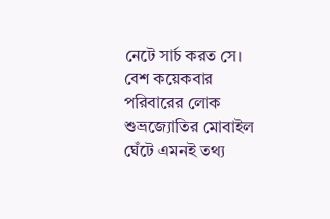নেটে সার্চ করত সে। বেশ কয়েকবার পরিবারের লোক শুভ্রজ্যোতির মোবাইল ঘেঁটে এমনই তথ্য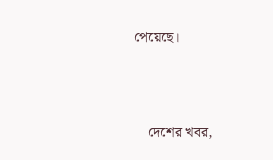পেয়েছে।



    দেশের খবর,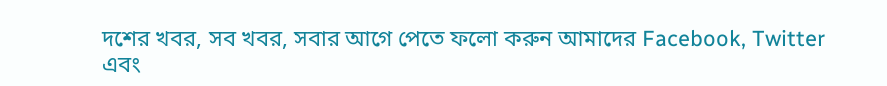দশের খবর, সব খবর, সবার আগে পেতে ফলো করুন আমাদের Facebook, Twitter এবং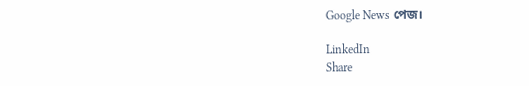Google News পেজ।

LinkedIn
Share